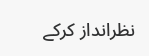نظرانداز کرکے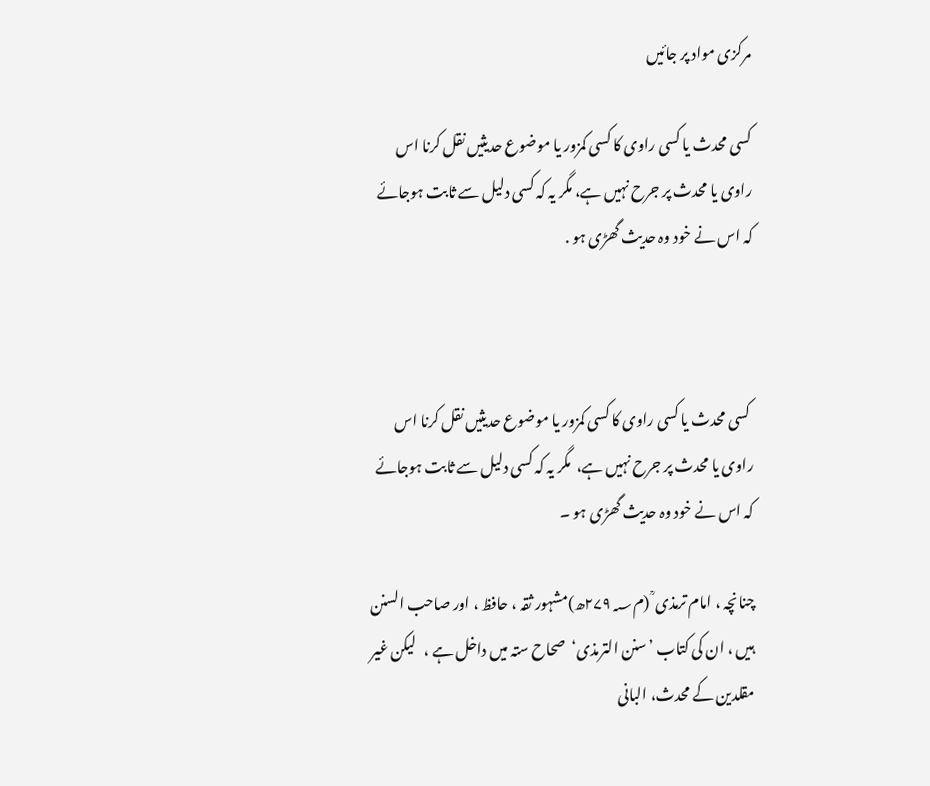مرکزی مواد پر جائیں

کسی محدث یا کسی راوی کا کسی کمزور یا موضوع حدیثیں نقل کرنا اس راوی یا محدث پر جرح نہیں ہے، مگر یہ کہ کسی دلیل سے ثابت ہوجائے کہ اس نے خود وہ حدیث گھڑی ہو .



 کسی محدث یا کسی راوی کا کسی کمزور یا موضوع حدیثیں نقل کرنا اس راوی یا محدث پر جرح نہیں ہے،  مگر یہ کہ کسی دلیل سے ثابت ہوجائے کہ اس نے خود وہ حدیث گھڑی ہو ۔

چنانچہ ، امام ترمذی ؒ (م۲۷۹؁ھ)مشہور ثقہ ، حافظ ، اور صاحب السنن ہیں ، ان کی کتاب ’سنن الترمذی‘  صحاح ستہ میں داخل ہے ،   لیکن غیر مقلدین کے محدث، البانی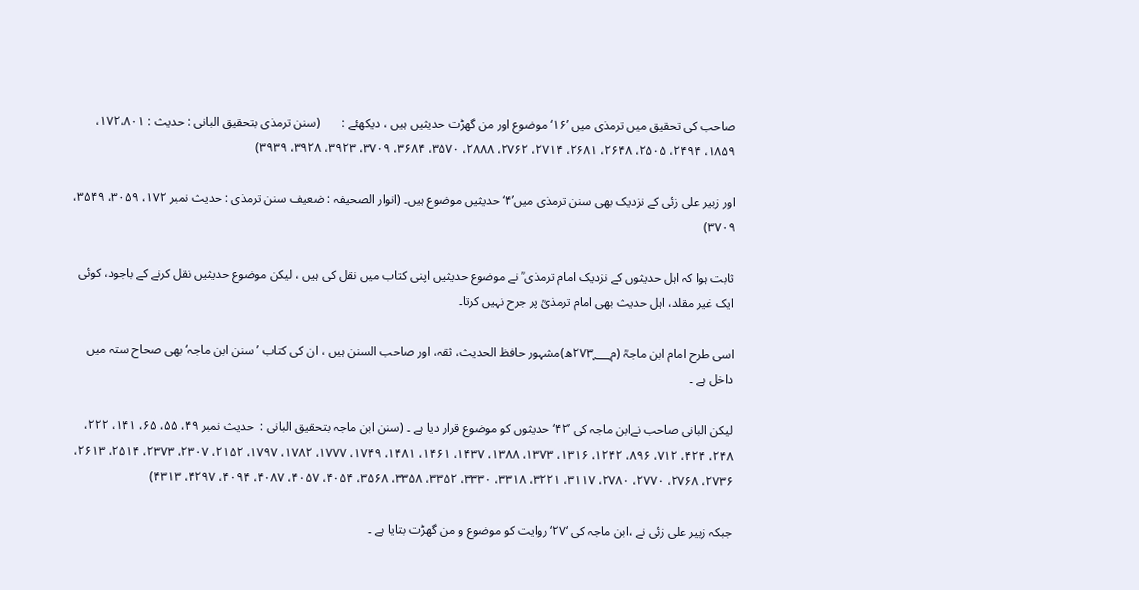صاحب کی تحقیق میں ترمذی میں ’۱۶‘ موضوع اور من گھڑت حدیثیں ہیں ، دیکھئے :       (سنن ترمذی بتحقیق البانی : حدیث : ۱۷۲،۸۰۱، ۱۸۵۹، ۲۴۹۴، ۲۵۰۵، ۲۶۴۸، ۲۶۸۱، ۲۷۱۴، ۲۷۶۲، ۲۸۸۸، ۳۵۷۰، ۳۶۸۴، ۳۷۰۹، ۳۹۲۳، ۳۹۲۸، ۳۹۳۹)

اور زبیر علی زئی کے نزدیک بھی سنن ترمذی میں’۴‘ حدیثیں موضوع ہیں۔ (انوار الصحیفہ : ضعیف سنن ترمذی : حدیث نمبر ۱۷۲، ۳۰۵۹، ۳۵۴۹، ۳۷۰۹)

ثابت ہوا کہ اہل حدیثوں کے نزدیک امام ترمذی ؒ نے موضوع حدیثیں اپنی کتاب میں نقل کی ہیں ، لیکن موضوع حدیثیں نقل کرنے کے باجود، کوئی ایک غیر مقلد، اہل حدیث بھی امام ترمذیؒ پر جرح نہیں کرتا۔

اسی طرح امام ابن ماجہؒ (م۲۷۳؁ھ)مشہور حافظ الحدیث، ثقہ، اور صاحب السنن ہیں ، ان کی کتاب ’سنن ابن ماجہ‘ بھی صحاح ستہ میں داخل ہے ۔

لیکن البانی صاحب نےابن ماجہ کی ’۴۲‘ حدیثوں کو موضوع قرار دیا ہے ۔ (سنن ابن ماجہ بتحقیق البانی :  حدیث نمبر ۴۹، ۵۵، ۶۵، ۱۴۱، ۲۲۲، ۲۴۸، ۴۲۴، ۷۱۲، ۸۹۶، ۱۲۴۲، ۱۳۱۶، ۱۳۷۳، ۱۳۸۸، ۱۴۳۷، ۱۴۶۱، ۱۴۸۱، ۱۷۴۹، ۱۷۷۷، ۱۷۸۲، ۱۷۹۷، ۲۱۵۲، ۲۳۰۷، ۲۳۷۳، ۲۵۱۴، ۲۶۱۳، ۲۷۳۶، ۲۷۶۸، ۲۷۷۰، ۲۷۸۰، ۳۱۱۷، ۳۲۲۱، ۳۳۱۸، ۳۳۳۰، ۳۳۵۲، ۳۳۵۸، ۳۵۶۸، ۴۰۵۴، ۴۰۵۷، ۴۰۸۷، ۴۰۹۴، ۴۲۹۷، ۴۳۱۳)

جبکہ زبیر علی زئی نے ،ابن ماجہ کی ‘۲۷‘روایت کو موضوع و من گھڑت بتایا ہے ۔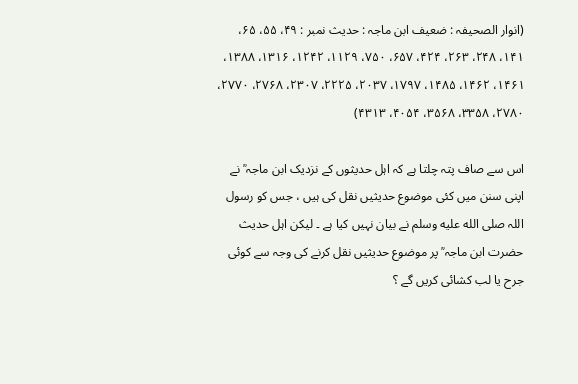(انوار الصحیفہ : ضعیف ابن ماجہ : حدیث نمبر : ۴۹، ۵۵، ۶۵، ۱۴۱، ۲۴۸، ۲۶۳، ۴۲۴، ۶۵۷، ۷۵۰، ۱۱۲۹، ۱۲۴۲، ۱۳۱۶، ۱۳۸۸، ۱۴۶۱، ۱۴۶۲، ۱۴۸۵، ۱۷۹۷، ۲۰۳۷، ۲۲۲۵، ۲۳۰۷، ۲۷۶۸، ۲۷۷۰، ۲۷۸۰، ۳۳۵۸، ۳۵۶۸، ۴۰۵۴، ۴۳۱۳)

اس سے صاف پتہ چلتا ہے کہ اہل حدیثوں کے نزدیک ابن ماجہ ؒ نے اپنی سنن میں کئی موضوع حدیثیں نقل کی ہیں ، جس کو رسول اللہ صلى الله عليه وسلم نے بیان نہیں کیا ہے ۔ لیکن اہل حدیث حضرت ابن ماجہ ؒ پر موضوع حدیثیں نقل کرنے کی وجہ سے کوئی جرح یا لب کشائی کریں گے ؟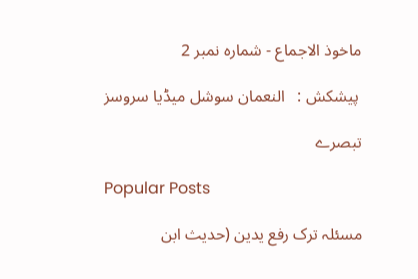ماخوذ الاجماع - شمارہ نمبر 2

 پیشکش :   النعمان سوشل میڈیا سروسز

تبصرے

Popular Posts

مسئلہ ترک رفع یدین (حدیث ابن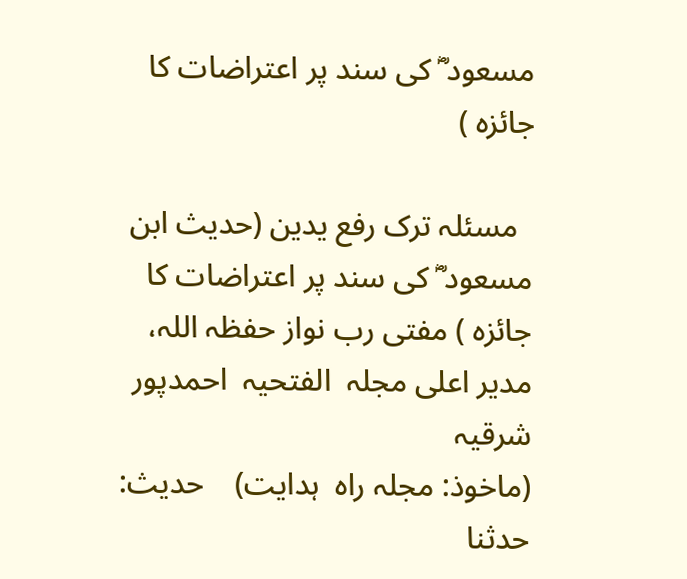مسعود ؓ کی سند پر اعتراضات کا جائزہ )

  مسئلہ ترک رفع یدین (حدیث ابن مسعود ؓ کی سند پر اعتراضات کا جائزہ ) مفتی رب نواز حفظہ اللہ، مدیر اعلی مجلہ  الفتحیہ  احمدپور شرقیہ                                                         (ماخوذ: مجلہ راہ  ہدایت)    حدیث:           حدثنا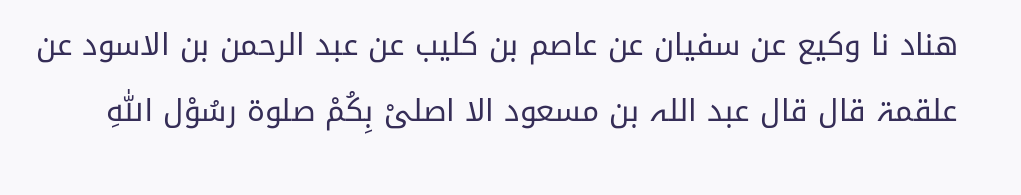ھناد نا وکیع عن سفیان عن عاصم بن کلیب عن عبد الرحمن بن الاسود عن علقمۃ قال قال عبد اللہ بن مسعود الا اصلیْ بِکُمْ صلوۃ رسُوْل اللّٰہِ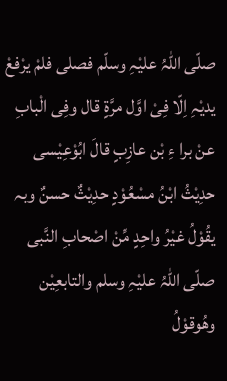صلّی اللّٰہُ علیْہِ وسلّم فصلی فلمْ یرْفعْ یدیْہِ اِلّا فِیْ اوَّل مرَّۃٍ قال وفِی الْبابِ عنْ برا ءِ بْن عازِبٍ قالَ ابُوْعِیْسی حدِیْثُ ابْنُ مسْعُوْدٍ حدِیْثٌ حسنٌ وبہ یقُوْلُ غیْرُ واحِدٍ مِّنْ اصْحابِ النَّبی صلّی اللّہُ علیْہِ وسلم والتابعِیْن وھُوقوْلُ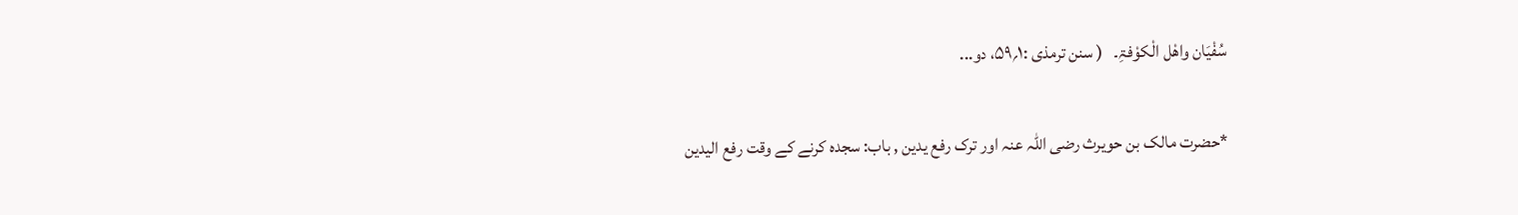سُفْیَان واھْل الْکوْفۃِ۔   ( سنن ترمذی :۱؍۵۹، دو...

*حضرت مالک بن حویرث رضی اللہ عنہ اور ترک رفع یدین , باب: سجدہ کرنے کے وقت رفع الیدین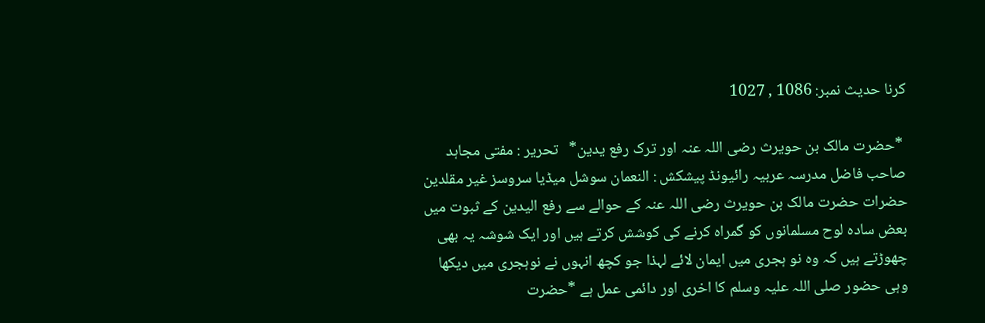کرنا حدیث نمبر: 1086 , 1027

 *حضرت مالک بن حویرث رضی اللہ عنہ اور ترک رفع یدین*   تحریر : مفتی مجاہد صاحب فاضل مدرسہ عربیہ رائیونڈ پیشکش : النعمان سوشل میڈیا سروسز غیر مقلدین حضرات حضرت مالک بن حویرث رضی اللہ عنہ کے حوالے سے رفع الیدین کے ثبوت میں بعض سادہ لوح مسلمانوں کو گمراہ کرنے کی کوشش کرتے ہیں اور ایک شوشہ یہ بھی چھوڑتے ہیں کہ وہ نو ہجری میں ایمان لائے لہذا جو کچھ انہوں نے نوہجری میں دیکھا وہی حضور صلی اللہ علیہ وسلم کا اخری اور دائمی عمل ہے *حضرت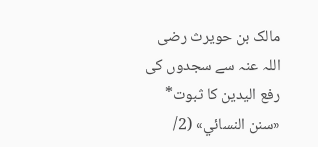مالک بن حویرث رضی اللہ عنہ سے سجدوں کی رفع الیدین کا ثبوت*   «سنن النسائي» (2/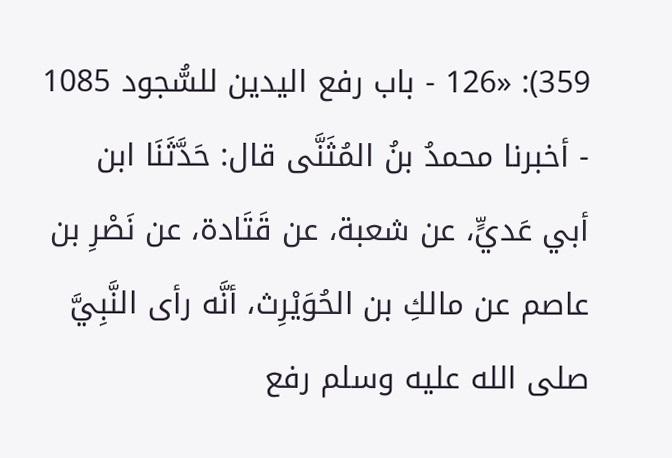359): «126 - باب رفع اليدين للسُّجود 1085 - أخبرنا محمدُ بنُ المُثَنَّى قال: حَدَّثَنَا ابن أبي عَديٍّ، عن شعبة، عن ‌قَتَادة، ‌عن ‌نَصْرِ بن عاصم عن مالكِ بن الحُوَيْرِث، أنَّه رأى النَّبِيَّ صلى الله عليه وسلم رفع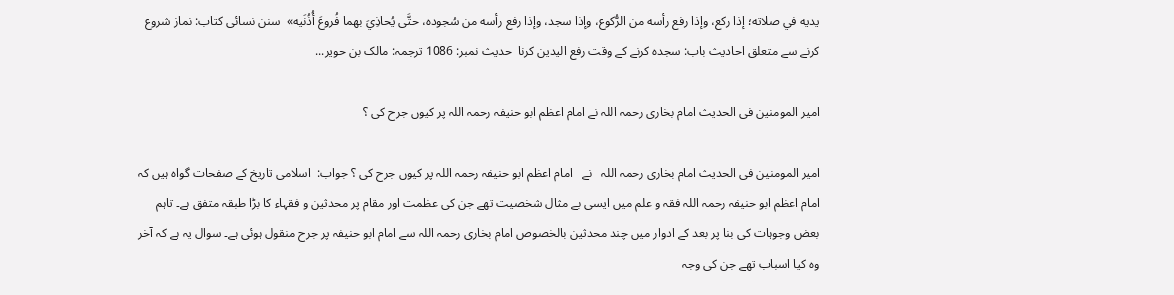يديه في صلاته؛ إذا ركع، وإذا رفع رأسه من الرُّكوع، وإذا سجد، وإذا رفع رأسه من سُجوده، حتَّى يُحاذِيَ بهما فُروعَ أُذُنَيه»  سنن نسائی کتاب: نماز شروع کرنے سے متعلق احادیث باب: سجدہ کرنے کے وقت رفع الیدین کرنا  حدیث نمبر: 1086 ترجمہ: مالک بن حویر...

امیر المومنین فی الحدیث امام بخاری رحمہ اللہ نے امام اعظم ابو حنیفہ رحمہ اللہ پر کیوں جرح کی ؟

امیر المومنین فی الحدیث امام بخاری رحمہ اللہ   نے   امام اعظم ابو حنیفہ رحمہ اللہ پر کیوں جرح کی ؟ جواب:  اسلامی تاریخ کے صفحات گواہ ہیں کہ امام اعظم ابو حنیفہ رحمہ اللہ فقہ و علم میں ایسی بے مثال شخصیت تھے جن کی عظمت اور مقام پر محدثین و فقہاء کا بڑا طبقہ متفق ہے۔ تاہم بعض وجوہات کی بنا پر بعد کے ادوار میں چند محدثین بالخصوص امام بخاری رحمہ اللہ سے امام ابو حنیفہ پر جرح منقول ہوئی ہے۔ سوال یہ ہے کہ آخر وہ کیا اسباب تھے جن کی وجہ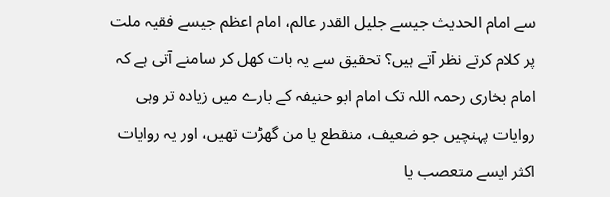سے امام الحدیث جیسے جلیل القدر عالم، امام اعظم جیسے فقیہ ملت پر کلام کرتے نظر آتے ہیں؟ تحقیق سے یہ بات کھل کر سامنے آتی ہے کہ امام بخاری رحمہ اللہ تک امام ابو حنیفہ کے بارے میں زیادہ تر وہی روایات پہنچیں جو ضعیف، منقطع یا من گھڑت تھیں، اور یہ روایات اکثر ایسے متعصب یا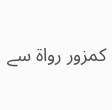کمزور رواة سے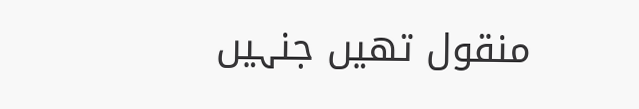منقول تھیں جنہیں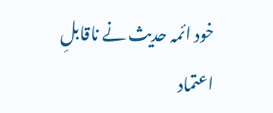خود ائمہ حدیث نے ناقابلِ اعتماد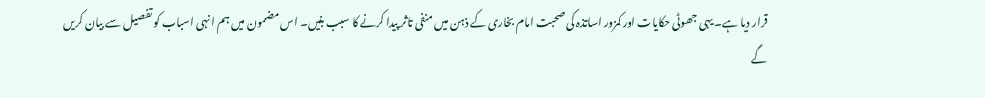قرار دیا ہے۔ یہی جھوٹی حکایات اور کمزور اساتذہ کی صحبت امام بخاری کے ذہن میں منفی تاثر پیدا کرنے کا سبب بنیں۔ اس مضمون میں ہم انہی اسباب کو تفصیل سے بیان کریں گے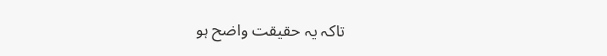تاکہ یہ حقیقت واضح ہو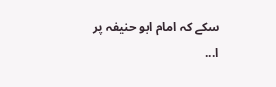سکے کہ امام ابو حنیفہ پر ا...